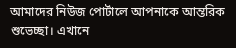আমাদের নিউজ পোর্টালে আপনাকে আন্তরিক শুভেচ্ছা। এখানে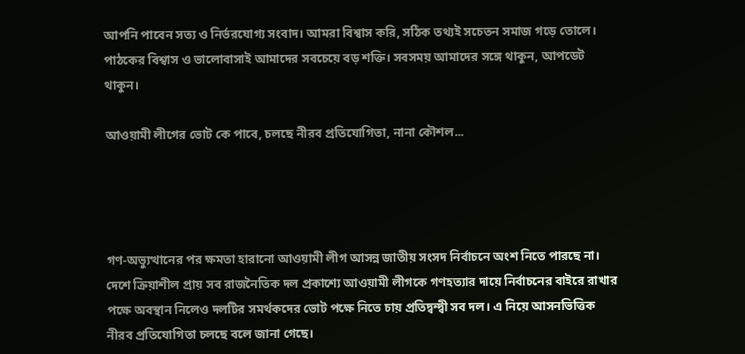আপনি পাবেন সত্য ও নির্ভরযোগ্য সংবাদ। আমরা বিশ্বাস করি, সঠিক তথ্যই সচেতন সমাজ গড়ে তোলে। পাঠকের বিশ্বাস ও ভালোবাসাই আমাদের সবচেয়ে বড় শক্তি। সবসময় আমাদের সঙ্গে থাকুন, আপডেট থাকুন।

আওয়ামী লীগের ভোট কে পাবে, চলছে নীরব প্রতিযোগিতা, নানা কৌশল...




গণ-অভ্যুত্থানের পর ক্ষমতা হারানো আওয়ামী লীগ আসন্ন জাতীয় সংসদ নির্বাচনে অংশ নিতে পারছে না। দেশে ক্রিয়াশীল প্রায় সব রাজনৈতিক দল প্রকাশ্যে আওয়ামী লীগকে গণহত্যার দায়ে নির্বাচনের বাইরে রাখার পক্ষে অবস্থান নিলেও দলটির সমর্থকদের ভোট পক্ষে নিতে চায় প্রতিদ্বন্দ্বী সব দল। এ নিয়ে আসনভিত্তিক নীরব প্রতিযোগিতা চলছে বলে জানা গেছে।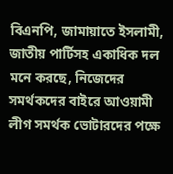বিএনপি, জামায়াতে ইসলামী, জাতীয় পার্টিসহ একাধিক দল মনে করছে, নিজেদের সমর্থকদের বাইরে আওয়ামী লীগ সমর্থক ভোটারদের পক্ষে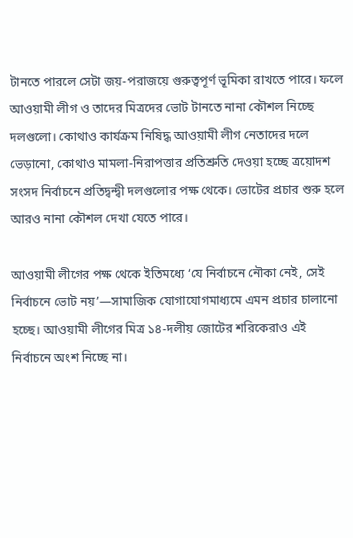টানতে পারলে সেটা জয়-পরাজয়ে গুরুত্বপূর্ণ ভূমিকা রাখতে পারে। ফলে আওয়ামী লীগ ও তাদের মিত্রদের ভোট টানতে নানা কৌশল নিচ্ছে দলগুলো। কোথাও কার্যক্রম নিষিদ্ধ আওয়ামী লীগ নেতাদের দলে ভেড়ানো, কোথাও মামলা-নিরাপত্তার প্রতিশ্রুতি দেওয়া হচ্ছে ত্রয়োদশ সংসদ নির্বাচনে প্রতিদ্বন্দ্বী দলগুলোর পক্ষ থেকে। ভোটের প্রচার শুরু হলে আরও নানা কৌশল দেখা যেতে পারে।

আওয়ামী লীগের পক্ষ থেকে ইতিমধ্যে ‘যে নির্বাচনে নৌকা নেই, সেই নির্বাচনে ভোট নয়’—সামাজিক যোগাযোগমাধ্যমে এমন প্রচার চালানো হচ্ছে। আওয়ামী লীগের মিত্র ১৪-দলীয় জোটের শরিকেরাও এই নির্বাচনে অংশ নিচ্ছে না।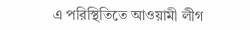এ পরিস্থিতিতে আওয়ামী লীগ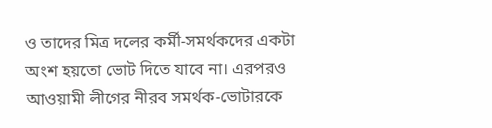ও তাদের মিত্র দলের কর্মী-সমর্থকদের একটা অংশ হয়তো ভোট দিতে যাবে না। এরপরও আওয়ামী লীগের নীরব সমর্থক-ভোটারকে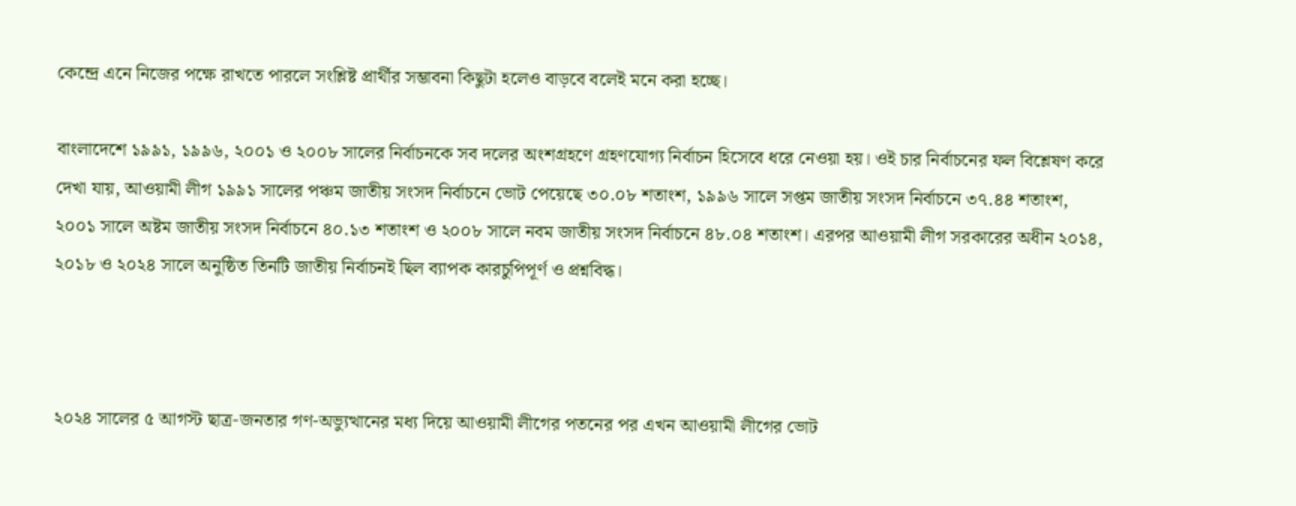কেন্দ্রে এনে নিজের পক্ষে রাখতে পারলে সংশ্লিষ্ট প্রার্থীর সম্ভাবনা কিছুটা হলেও বাড়বে বলেই মনে করা হচ্ছে।

বাংলাদেশে ১৯৯১, ১৯৯৬, ২০০১ ও ২০০৮ সালের নির্বাচনকে সব দলের অংশগ্রহণে গ্রহণযোগ্য নির্বাচন হিসেবে ধরে নেওয়া হয়। ওই চার নির্বাচনের ফল বিশ্লেষণ করে দেখা যায়, আওয়ামী লীগ ১৯৯১ সালের পঞ্চম জাতীয় সংসদ নির্বাচনে ভোট পেয়েছে ৩০.০৮ শতাংশ, ১৯৯৬ সালে সপ্তম জাতীয় সংসদ নির্বাচনে ৩৭.৪৪ শতাংশ, ২০০১ সালে অষ্টম জাতীয় সংসদ নির্বাচনে ৪০.১৩ শতাংশ ও ২০০৮ সালে নবম জাতীয় সংসদ নির্বাচনে ৪৮.০৪ শতাংশ। এরপর আওয়ামী লীগ সরকারের অধীন ২০১৪, ২০১৮ ও ২০২৪ সালে অনুষ্ঠিত তিনটি জাতীয় নির্বাচনই ছিল ব্যাপক কারচুপিপূর্ণ ও প্রশ্নবিদ্ধ।



২০২৪ সালের ৫ আগস্ট ছাত্র-জনতার গণ-অভ্যুত্থানের মধ্য দিয়ে আওয়ামী লীগের পতনের পর এখন আওয়ামী লীগের ভোট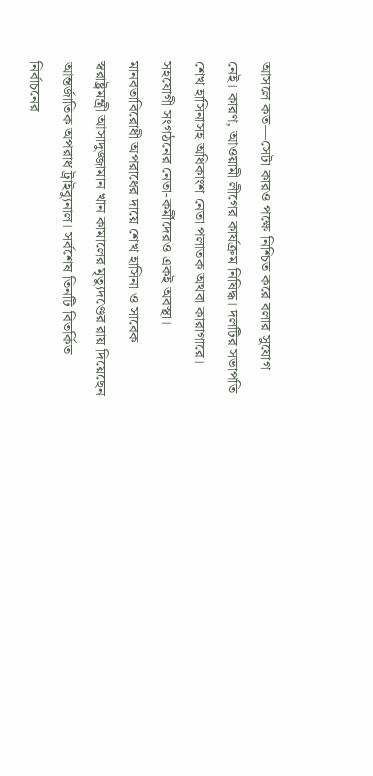আসলে কত—সেটা কারও পক্ষে নিশ্চিত করে বলার সুযোগ নেই। কারণ, আওয়ামী লীগের কার্যক্রম নিষিদ্ধ। দলটির সভাপতি শেখ হাসিনাসহ অধিকাংশ নেতা পলাতক অথবা কারাগারে। সহযোগী সংগঠনের নেতা-কর্মীদেরও একই অবস্থা। মানবতাবিরোধী অপরাধের দায়ে শেখ হাসিনা ও সাবেক স্বরাষ্ট্রমন্ত্রী আসাদুজ্জামান খান কামালের মৃত্যুদণ্ডের রায় দিয়েছেন আন্তর্জাতিক অপরাধ ট্রাইব্যুনাল। সর্বশেষ তিনটি বিতর্কিত নির্বাচনের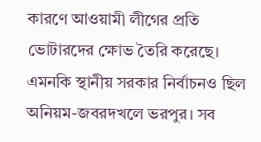কারণে আওয়ামী লীগের প্রতি ভোটারদের ক্ষোভ তৈরি করেছে। এমনকি স্থানীয় সরকার নির্বাচনও ছিল অনিয়ম-জবরদখলে ভরপুর। সব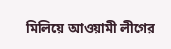মিলিয়ে আওয়ামী লীগের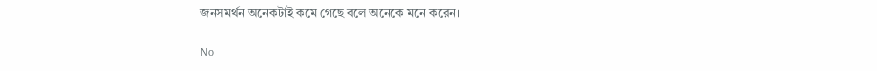জনসমর্থন অনেকটাই কমে গেছে বলে অনেকে মনে করেন।

No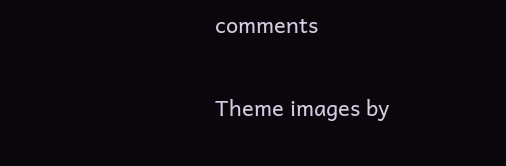comments

Theme images by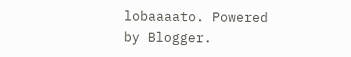lobaaaato. Powered by Blogger.